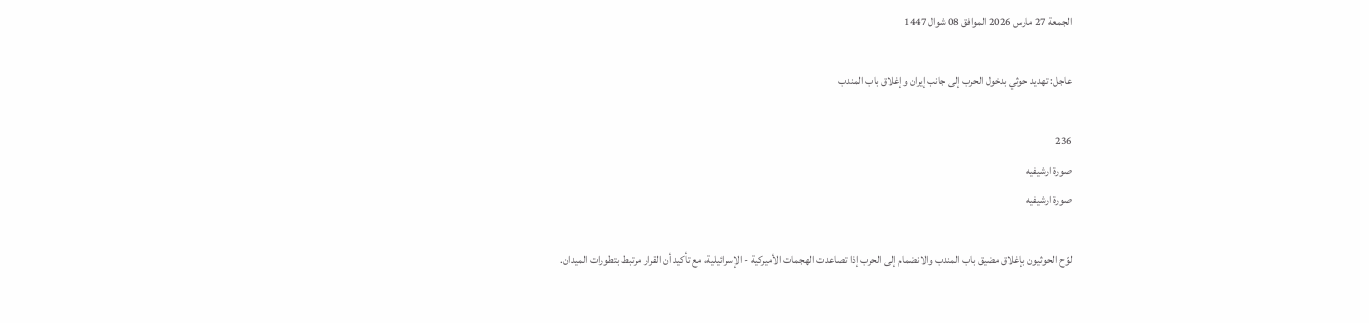الجمعة 27 مارس 2026 الموافق 08 شوال 1447

عاجل: تهديد حوثي بدخول الحرب إلى جانب إيران وإغلاق باب المندب

236
صورة ارشيفيه
صورة ارشيفيه

لوّح الحوثيون بإغلاق مضيق باب المندب والانضمام إلى الحرب إذا تصاعدت الهجمات الأميركية - الإسرائيلية، مع تأكيد أن القرار مرتبط بتطورات الميدان.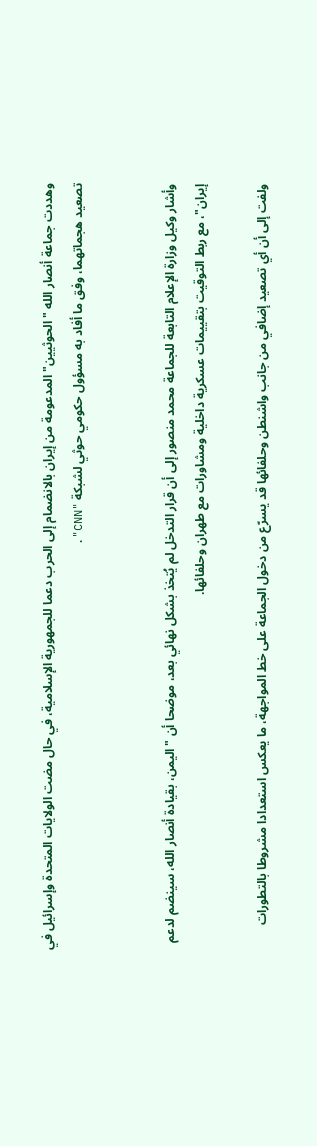وهددت جماعة أنصار الله "الحوثيين" المدعومة من إيران بالانضمام إلى الحرب دعما للجمهورية الإسلامية، في حال مضت الولايات المتحدة وإسرائيل في تصعيد هجماتهما، وفق ما أفاد به مسؤول حكومي حوثي لشبكة "CNN".


وأشار وكيل وزارة الإعلام التابعة للجماعة محمد منصور إلى أن قرار التدخل لم يُتخذ بشكل نهائي بعد، موضحا أن "اليمن، بقيادة أنصار الله، سينضم لدعم إيران"، مع ربط التوقيت بتقييمات عسكرية داخلية ومشاورات مع طهران وحلفائها.

ولفت إلى أن أي تصعيد إضافي من جانب واشنطن وحلفائها قد يسرّع من دخول الجماعة على خط المواجهة، ما يعكس استعدادا مشروطا بالتطورات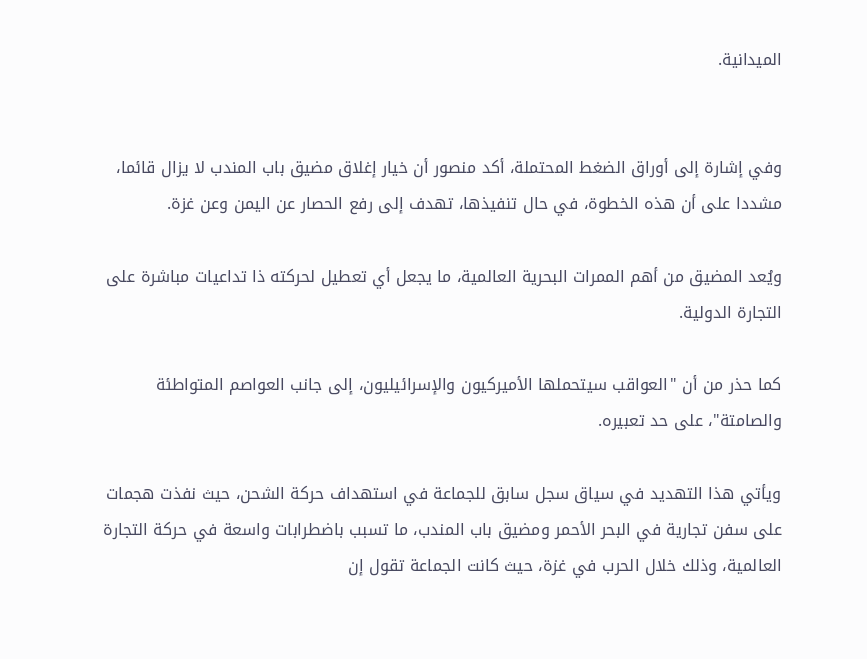الميدانية.


وفي إشارة إلى أوراق الضغط المحتملة، أكد منصور أن خيار إغلاق مضيق باب المندب لا يزال قائما، مشددا على أن هذه الخطوة، في حال تنفيذها، تهدف إلى رفع الحصار عن اليمن وعن غزة.

ويُعد المضيق من أهم الممرات البحرية العالمية، ما يجعل أي تعطيل لحركته ذا تداعيات مباشرة على التجارة الدولية.

كما حذر من أن "العواقب سيتحملها الأميركيون والإسرائيليون، إلى جانب العواصم المتواطئة والصامتة"، على حد تعبيره.

ويأتي هذا التهديد في سياق سجل سابق للجماعة في استهداف حركة الشحن، حيث نفذت هجمات على سفن تجارية في البحر الأحمر ومضيق باب المندب، ما تسبب باضطرابات واسعة في حركة التجارة العالمية، وذلك خلال الحرب في غزة، حيث كانت الجماعة تقول إن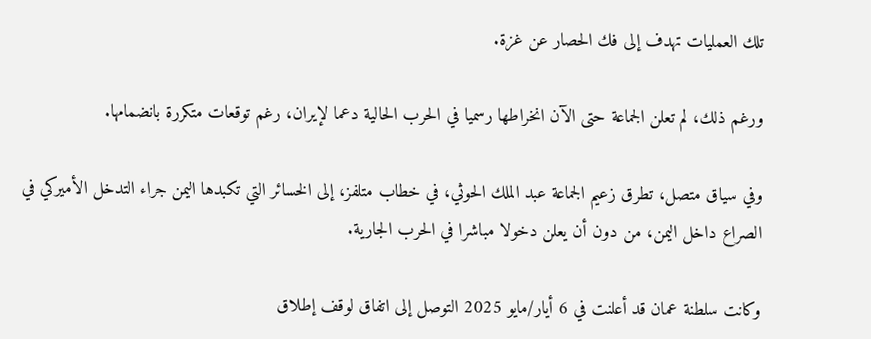تلك العمليات تهدف إلى فك الحصار عن غزة.

ورغم ذلك، لم تعلن الجماعة حتى الآن انخراطها رسميا في الحرب الحالية دعما لإيران، رغم توقعات متكررة بانضمامها.

وفي سياق متصل، تطرق زعيم الجماعة عبد الملك الحوثي، في خطاب متلفز، إلى الخسائر التي تكبدها اليمن جراء التدخل الأميركي في الصراع داخل اليمن، من دون أن يعلن دخولا مباشرا في الحرب الجارية.

وكانت سلطنة عمان قد أعلنت في 6 أيار/مايو 2025 التوصل إلى اتفاق لوقف إطلاق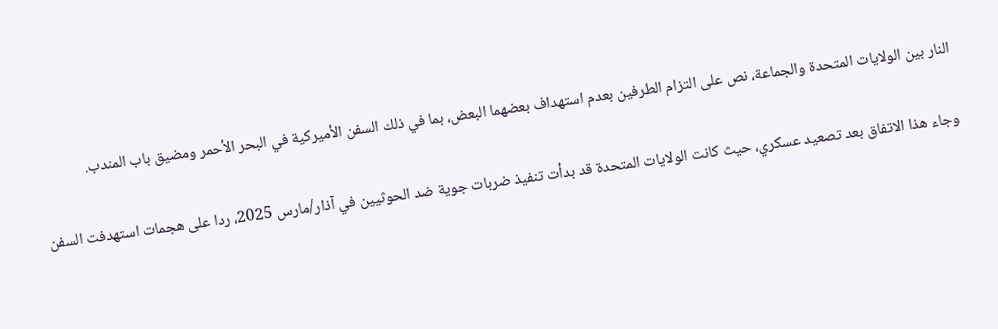النار بين الولايات المتحدة والجماعة، نص على التزام الطرفين بعدم استهداف بعضهما البعض، بما في ذلك السفن الأميركية في البحر الأحمر ومضيق باب المندب.

وجاء هذا الاتفاق بعد تصعيد عسكري، حيث كانت الولايات المتحدة قد بدأت تنفيذ ضربات جوية ضد الحوثيين في آذار/مارس 2025، ردا على هجمات استهدفت السفن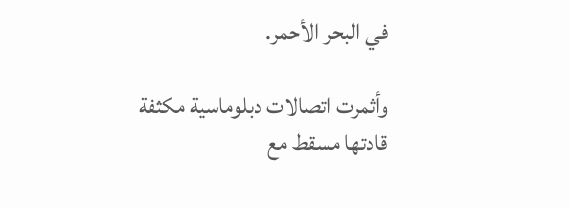في البحر الأحمر.

وأثمرت اتصالات دبلوماسية مكثفة قادتها مسقط مع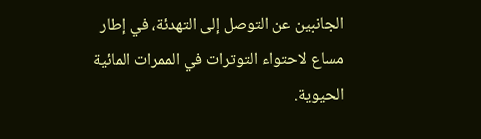الجانبين عن التوصل إلى التهدئة، في إطار مساع لاحتواء التوترات في الممرات المائية الحيوية.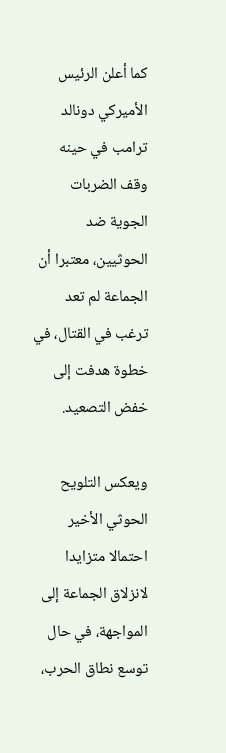كما أعلن الرئيس الأميركي دونالد ترامب في حينه وقف الضربات الجوية ضد الحوثيين، معتبرا أن الجماعة لم تعد ترغب في القتال، في خطوة هدفت إلى خفض التصعيد.

ويعكس التلويح الحوثي الأخير احتمالا متزايدا لانزلاق الجماعة إلى المواجهة، في حال توسع نطاق الحرب،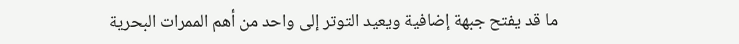ما قد يفتح جبهة إضافية ويعيد التوتر إلى واحد من أهم الممرات البحرية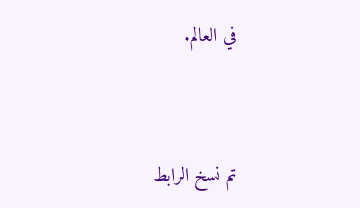في العالم.




تم نسخ الرابط